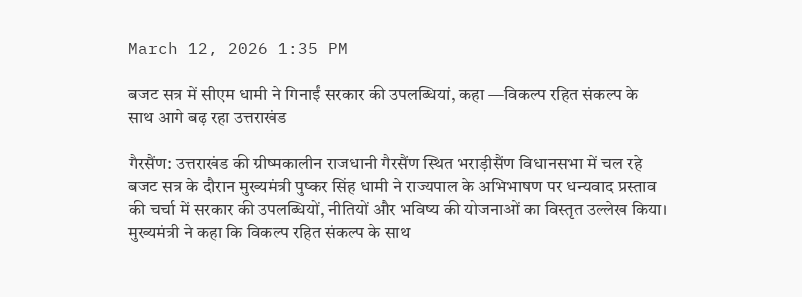March 12, 2026 1:35 PM

बजट सत्र में सीएम धामी ने गिनाईं सरकार की उपलब्धियां, कहा —विकल्प रहित संकल्प के साथ आगे बढ़ रहा उत्तराखंड

गैरसैंण: उत्तराखंड की ग्रीष्मकालीन राजधानी गैरसैंण स्थित भराड़ीसैंण विधानसभा में चल रहे बजट सत्र के दौरान मुख्यमंत्री पुष्कर सिंह धामी ने राज्यपाल के अभिभाषण पर धन्यवाद प्रस्ताव की चर्चा में सरकार की उपलब्धियों, नीतियों और भविष्य की योजनाओं का विस्तृत उल्लेख किया। मुख्यमंत्री ने कहा कि विकल्प रहित संकल्प के साथ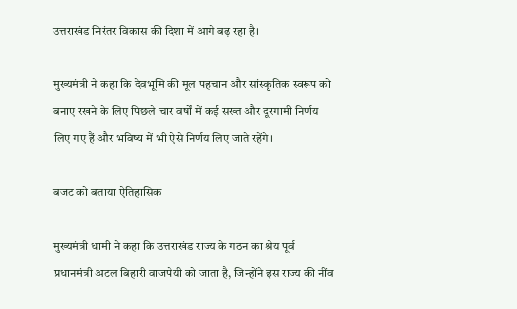उत्तराखंड निरंतर विकास की दिशा में आगे बढ़ रहा है।

मुख्यमंत्री ने कहा कि देवभूमि की मूल पहचान और सांस्कृतिक स्वरूप को बनाए रखने के लिए पिछले चार वर्षों में कई सख्त और दूरगामी निर्णय लिए गए हैं और भविष्य में भी ऐसे निर्णय लिए जाते रहेंगे।

बजट को बताया ऐतिहासिक

मुख्यमंत्री धामी ने कहा कि उत्तराखंड राज्य के गठन का श्रेय पूर्व प्रधानमंत्री अटल बिहारी वाजपेयी को जाता है, जिन्होंने इस राज्य की नींव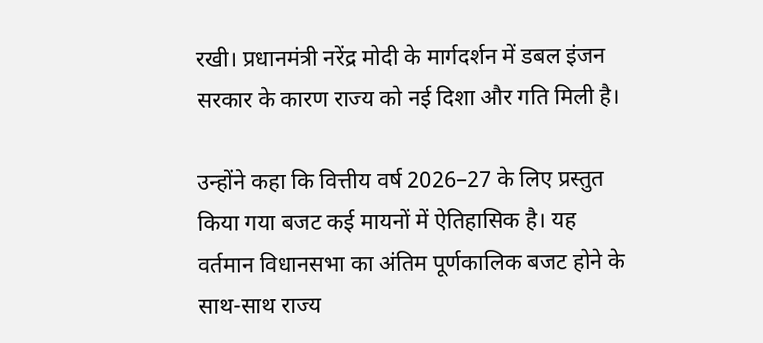रखी। प्रधानमंत्री नरेंद्र मोदी के मार्गदर्शन में डबल इंजन सरकार के कारण राज्य को नई दिशा और गति मिली है।

उन्होंने कहा कि वित्तीय वर्ष 2026–27 के लिए प्रस्तुत किया गया बजट कई मायनों में ऐतिहासिक है। यह वर्तमान विधानसभा का अंतिम पूर्णकालिक बजट होने के साथ-साथ राज्य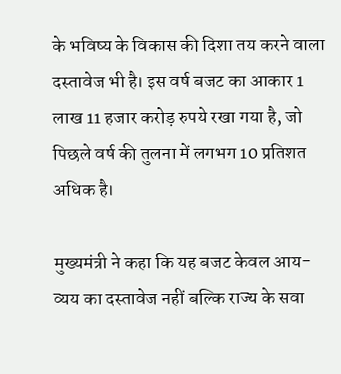के भविष्य के विकास की दिशा तय करने वाला दस्तावेज भी है। इस वर्ष बजट का आकार 1 लाख 11 हजार करोड़ रुपये रखा गया है, जो पिछले वर्ष की तुलना में लगभग 10 प्रतिशत अधिक है।

मुख्यमंत्री ने कहा कि यह बजट केवल आय-व्यय का दस्तावेज नहीं बल्कि राज्य के सवा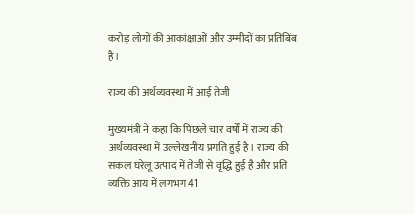करोड़ लोगों की आकांक्षाओं और उम्मीदों का प्रतिबिंब है।

राज्य की अर्थव्यवस्था में आई तेजी

मुख्यमंत्री ने कहा कि पिछले चार वर्षों में राज्य की अर्थव्यवस्था में उल्लेखनीय प्रगति हुई है। राज्य की सकल घरेलू उत्पाद में तेजी से वृद्धि हुई है और प्रति व्यक्ति आय में लगभग 41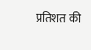प्रतिशत की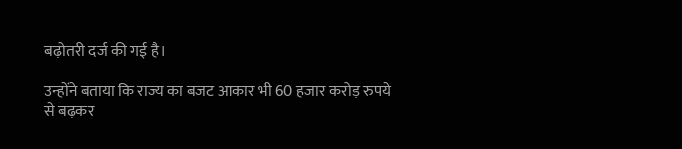बढ़ोतरी दर्ज की गई है।

उन्होंने बताया कि राज्य का बजट आकार भी 60 हजार करोड़ रुपये से बढ़कर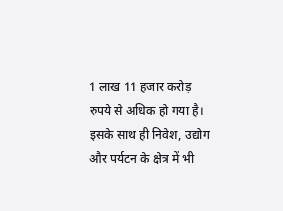1 लाख 11 हजार करोड़ रुपये से अधिक हो गया है। इसके साथ ही निवेश, उद्योग और पर्यटन के क्षेत्र में भी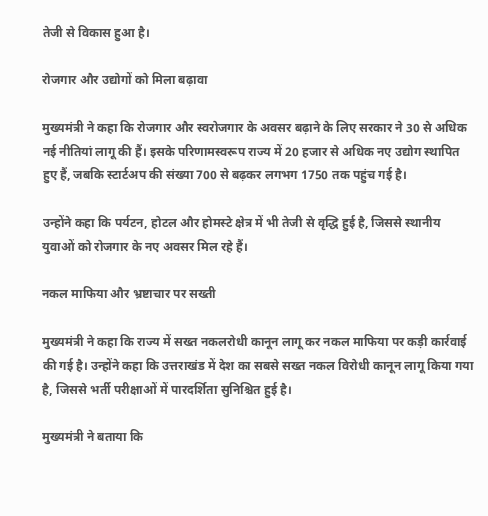तेजी से विकास हुआ है।

रोजगार और उद्योगों को मिला बढ़ावा

मुख्यमंत्री ने कहा कि रोजगार और स्वरोजगार के अवसर बढ़ाने के लिए सरकार ने 30 से अधिक नई नीतियां लागू की हैं। इसके परिणामस्वरूप राज्य में 20 हजार से अधिक नए उद्योग स्थापित हुए हैं, जबकि स्टार्टअप की संख्या 700 से बढ़कर लगभग 1750 तक पहुंच गई है।

उन्होंने कहा कि पर्यटन, होटल और होमस्टे क्षेत्र में भी तेजी से वृद्धि हुई है, जिससे स्थानीय युवाओं को रोजगार के नए अवसर मिल रहे हैं।

नकल माफिया और भ्रष्टाचार पर सख्ती

मुख्यमंत्री ने कहा कि राज्य में सख्त नकलरोधी कानून लागू कर नकल माफिया पर कड़ी कार्रवाई की गई है। उन्होंने कहा कि उत्तराखंड में देश का सबसे सख्त नकल विरोधी कानून लागू किया गया है, जिससे भर्ती परीक्षाओं में पारदर्शिता सुनिश्चित हुई है।

मुख्यमंत्री ने बताया कि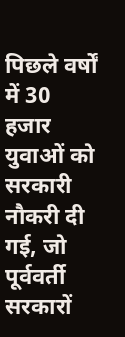पिछले वर्षों में 30 हजार युवाओं को सरकारी नौकरी दी गई, जो पूर्ववर्ती सरकारों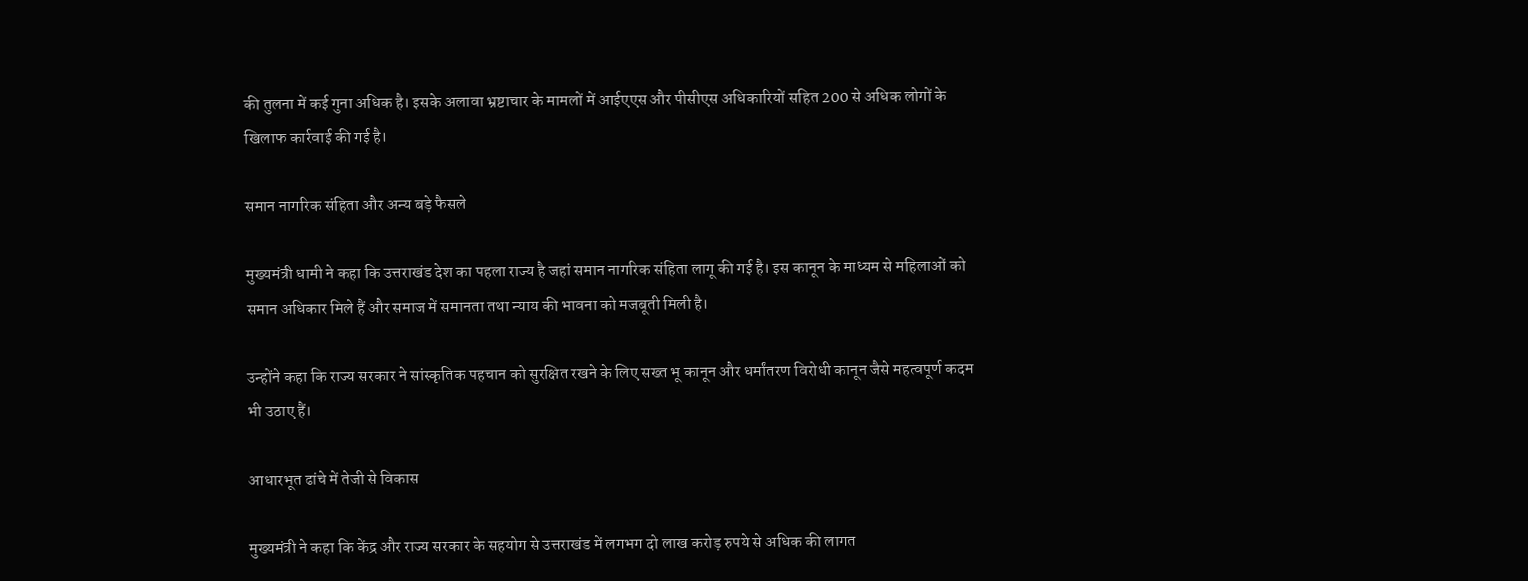की तुलना में कई गुना अधिक है। इसके अलावा भ्रष्टाचार के मामलों में आईएएस और पीसीएस अधिकारियों सहित 200 से अधिक लोगों के खिलाफ कार्रवाई की गई है।

समान नागरिक संहिता और अन्य बड़े फैसले

मुख्यमंत्री धामी ने कहा कि उत्तराखंड देश का पहला राज्य है जहां समान नागरिक संहिता लागू की गई है। इस कानून के माध्यम से महिलाओं को समान अधिकार मिले हैं और समाज में समानता तथा न्याय की भावना को मजबूती मिली है।

उन्होंने कहा कि राज्य सरकार ने सांस्कृतिक पहचान को सुरक्षित रखने के लिए सख्त भू कानून और धर्मांतरण विरोधी कानून जैसे महत्वपूर्ण कदम भी उठाए हैं।

आधारभूत ढांचे में तेजी से विकास

मुख्यमंत्री ने कहा कि केंद्र और राज्य सरकार के सहयोग से उत्तराखंड में लगभग दो लाख करोड़ रुपये से अधिक की लागत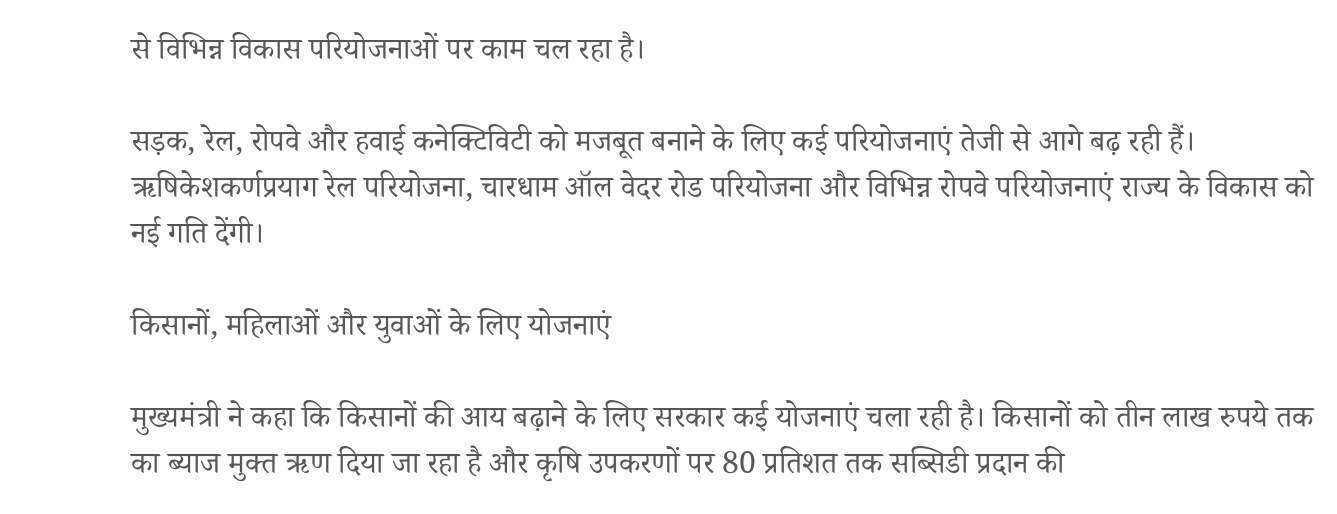से विभिन्न विकास परियोजनाओं पर काम चल रहा है।

सड़क, रेल, रोपवे और हवाई कनेक्टिविटी को मजबूत बनाने के लिए कई परियोजनाएं तेजी से आगे बढ़ रही हैं। ऋषिकेशकर्णप्रयाग रेल परियोजना, चारधाम ऑल वेदर रोड परियोजना और विभिन्न रोपवे परियोजनाएं राज्य के विकास को नई गति देंगी।

किसानों, महिलाओं और युवाओं के लिए योजनाएं

मुख्यमंत्री ने कहा कि किसानों की आय बढ़ाने के लिए सरकार कई योजनाएं चला रही है। किसानों को तीन लाख रुपये तक का ब्याज मुक्त ऋण दिया जा रहा है और कृषि उपकरणों पर 80 प्रतिशत तक सब्सिडी प्रदान की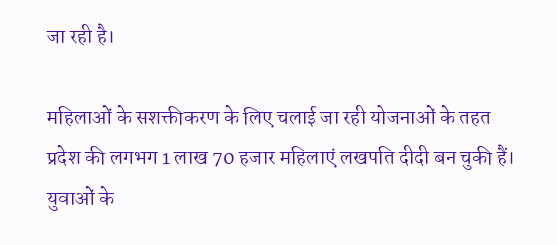जा रही है।

महिलाओं के सशक्तीकरण के लिए चलाई जा रही योजनाओं के तहत प्रदेश की लगभग 1 लाख 70 हजार महिलाएं लखपति दीदी बन चुकी हैं। युवाओं के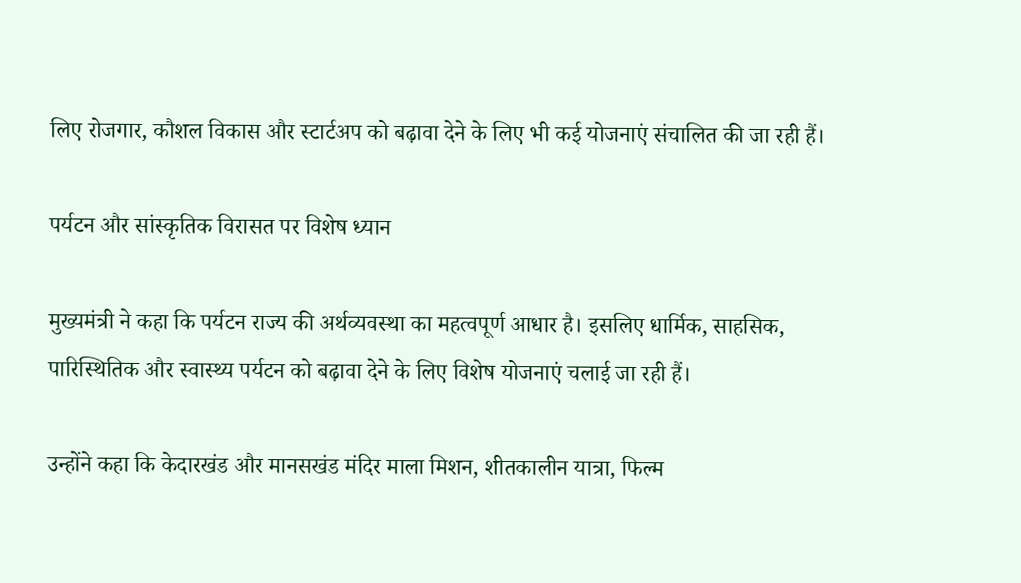लिए रोजगार, कौशल विकास और स्टार्टअप को बढ़ावा देने के लिए भी कई योजनाएं संचालित की जा रही हैं।

पर्यटन और सांस्कृतिक विरासत पर विशेष ध्यान

मुख्यमंत्री ने कहा कि पर्यटन राज्य की अर्थव्यवस्था का महत्वपूर्ण आधार है। इसलिए धार्मिक, साहसिक, पारिस्थितिक और स्वास्थ्य पर्यटन को बढ़ावा देने के लिए विशेष योजनाएं चलाई जा रही हैं।

उन्होंने कहा कि केदारखंड और मानसखंड मंदिर माला मिशन, शीतकालीन यात्रा, फिल्म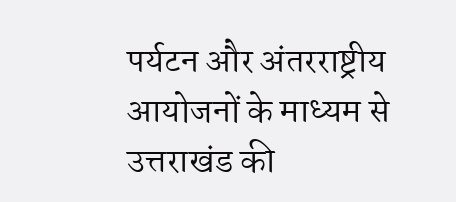पर्यटन और अंतरराष्ट्रीय आयोजनों के माध्यम से उत्तराखंड की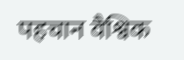पहचान वैश्विक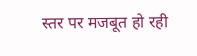स्तर पर मजबूत हो रही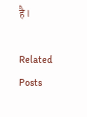है।

Related Posts